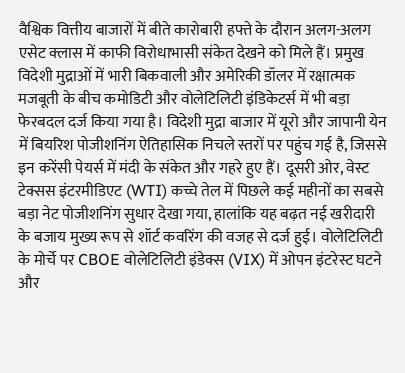वैश्विक वित्तीय बाजारों में बीते कारोबारी हफ्ते के दौरान अलग-अलग एसेट क्लास में काफी विरोधाभासी संकेत देखने को मिले हैं। प्रमुख विदेशी मुद्राओं में भारी बिकवाली और अमेरिकी डॉलर में रक्षात्मक मजबूती के बीच कमोडिटी और वोलेटिलिटी इंडिकेटर्स में भी बड़ा फेरबदल दर्ज किया गया है। विदेशी मुद्रा बाजार में यूरो और जापानी येन में बियरिश पोजीशनिंग ऐतिहासिक निचले स्तरों पर पहुंच गई है, जिससे इन करेंसी पेयर्स में मंदी के संकेत और गहरे हुए हैं। दूसरी ओर, वेस्ट टेक्सस इंटरमीडिएट (WTI) कच्चे तेल में पिछले कई महीनों का सबसे बड़ा नेट पोजीशनिंग सुधार देखा गया, हालांकि यह बढ़त नई खरीदारी के बजाय मुख्य रूप से शॉर्ट कवरिंग की वजह से दर्ज हुई। वोलेटिलिटी के मोर्चे पर CBOE वोलेटिलिटी इंडेक्स (VIX) में ओपन इंटरेस्ट घटने और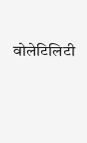वोलेटिलिटी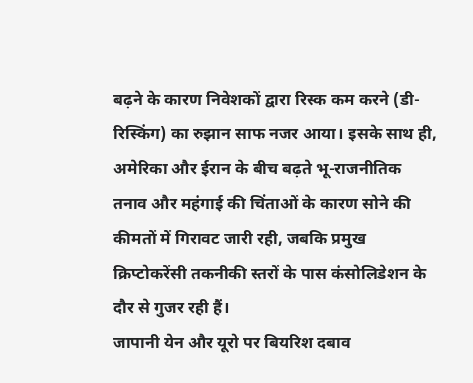बढ़ने के कारण निवेशकों द्वारा रिस्क कम करने (डी-रिस्किंग) का रुझान साफ नजर आया। इसके साथ ही, अमेरिका और ईरान के बीच बढ़ते भू-राजनीतिक तनाव और महंगाई की चिंताओं के कारण सोने की कीमतों में गिरावट जारी रही, जबकि प्रमुख क्रिप्टोकरेंसी तकनीकी स्तरों के पास कंसोलिडेशन के दौर से गुजर रही हैं।
जापानी येन और यूरो पर बियरिश दबाव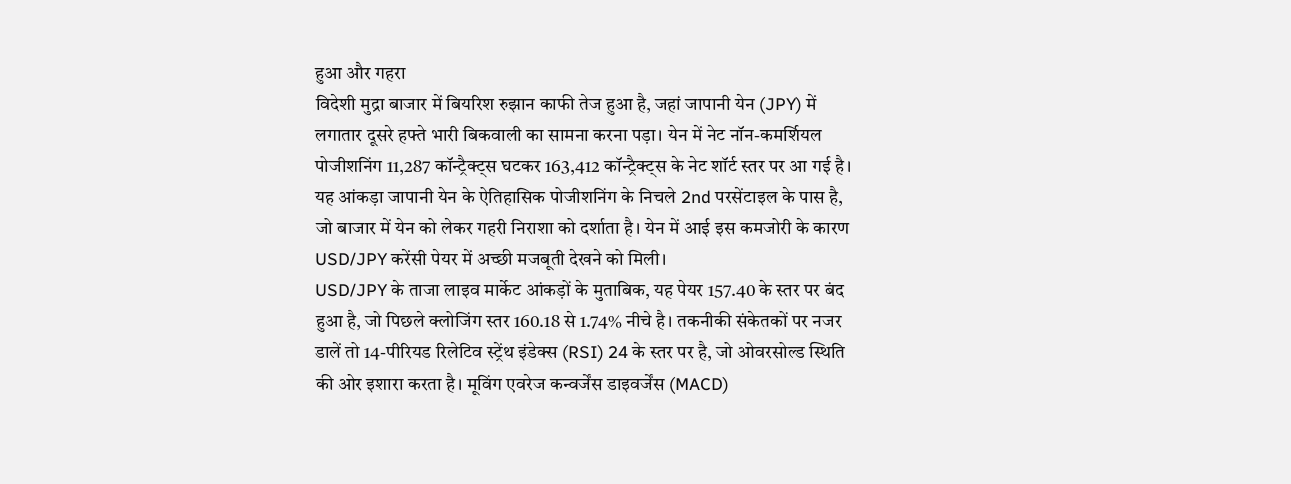हुआ और गहरा
विदेशी मुद्रा बाजार में बियरिश रुझान काफी तेज हुआ है, जहां जापानी येन (JPY) में लगातार दूसरे हफ्ते भारी बिकवाली का सामना करना पड़ा। येन में नेट नॉन-कमर्शियल पोजीशनिंग 11,287 कॉन्ट्रैक्ट्स घटकर 163,412 कॉन्ट्रैक्ट्स के नेट शॉर्ट स्तर पर आ गई है। यह आंकड़ा जापानी येन के ऐतिहासिक पोजीशनिंग के निचले 2nd परसेंटाइल के पास है, जो बाजार में येन को लेकर गहरी निराशा को दर्शाता है। येन में आई इस कमजोरी के कारण USD/JPY करेंसी पेयर में अच्छी मजबूती देखने को मिली।
USD/JPY के ताजा लाइव मार्केट आंकड़ों के मुताबिक, यह पेयर 157.40 के स्तर पर बंद हुआ है, जो पिछले क्लोजिंग स्तर 160.18 से 1.74% नीचे है। तकनीकी संकेतकों पर नजर डालें तो 14-पीरियड रिलेटिव स्ट्रेंथ इंडेक्स (RSI) 24 के स्तर पर है, जो ओवरसोल्ड स्थिति की ओर इशारा करता है। मूविंग एवरेज कन्वर्जेंस डाइवर्जेंस (MACD)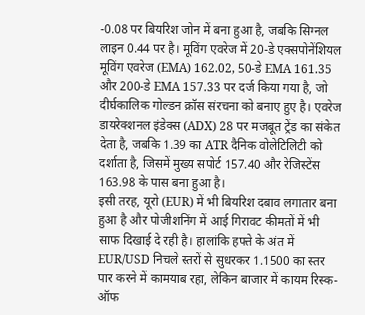-0.08 पर बियरिश जोन में बना हुआ है, जबकि सिग्नल लाइन 0.44 पर है। मूविंग एवरेज में 20-डे एक्सपोनेंशियल मूविंग एवरेज (EMA) 162.02, 50-डे EMA 161.35 और 200-डे EMA 157.33 पर दर्ज किया गया है, जो दीर्घकालिक गोल्डन क्रॉस संरचना को बनाए हुए है। एवरेज डायरेक्शनल इंडेक्स (ADX) 28 पर मजबूत ट्रेंड का संकेत देता है, जबकि 1.39 का ATR दैनिक वोलेटिलिटी को दर्शाता है, जिसमें मुख्य सपोर्ट 157.40 और रेजिस्टेंस 163.98 के पास बना हुआ है।
इसी तरह, यूरो (EUR) में भी बियरिश दबाव लगातार बना हुआ है और पोजीशनिंग में आई गिरावट कीमतों में भी साफ दिखाई दे रही है। हालांकि हफ्ते के अंत में EUR/USD निचले स्तरों से सुधरकर 1.1500 का स्तर पार करने में कामयाब रहा, लेकिन बाजार में कायम रिस्क-ऑफ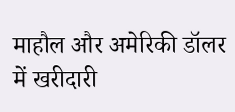माहौल और अमेरिकी डॉलर में खरीदारी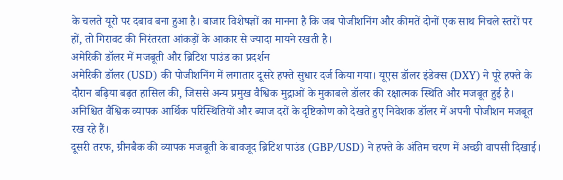के चलते यूरो पर दबाव बना हुआ है। बाजार विशेषज्ञों का मानना है कि जब पोजीशनिंग और कीमतें दोनों एक साथ निचले स्तरों पर हों, तो गिरावट की निरंतरता आंकड़ों के आकार से ज्यादा मायने रखती है।
अमेरिकी डॉलर में मजबूती और ब्रिटिश पाउंड का प्रदर्शन
अमेरिकी डॉलर (USD) की पोजीशनिंग में लगातार दूसरे हफ्ते सुधार दर्ज किया गया। यूएस डॉलर इंडेक्स (DXY) ने पूरे हफ्ते के दौरान बढ़िया बढ़त हासिल की, जिससे अन्य प्रमुख वैश्विक मुद्राओं के मुकाबले डॉलर की रक्षात्मक स्थिति और मजबूत हुई है। अनिश्चित वैश्विक व्यापक आर्थिक परिस्थितियों और ब्याज दरों के दृष्टिकोण को देखते हुए निवेशक डॉलर में अपनी पोजीशन मजबूत रख रहे हैं।
दूसरी तरफ, ग्रीनबैक की व्यापक मजबूती के बावजूद ब्रिटिश पाउंड (GBP/USD) ने हफ्ते के अंतिम चरण में अच्छी वापसी दिखाई।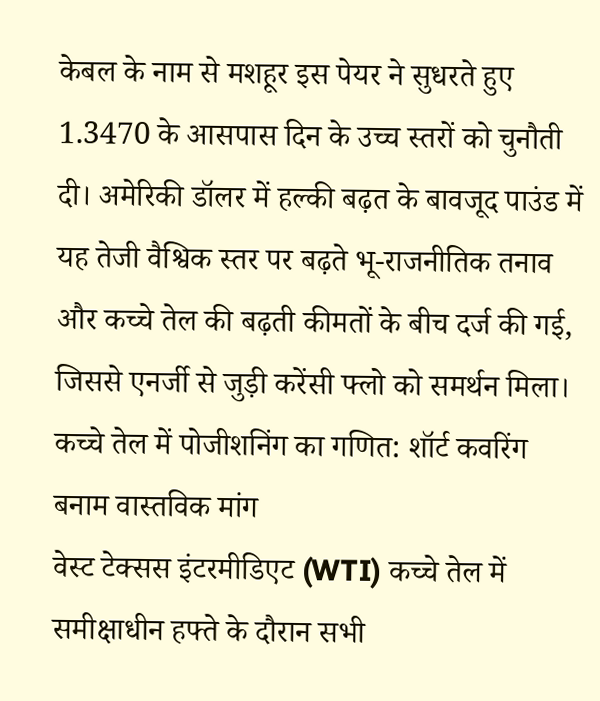केबल के नाम से मशहूर इस पेयर ने सुधरते हुए 1.3470 के आसपास दिन के उच्च स्तरों को चुनौती दी। अमेरिकी डॉलर में हल्की बढ़त के बावजूद पाउंड में यह तेजी वैश्विक स्तर पर बढ़ते भू-राजनीतिक तनाव और कच्चे तेल की बढ़ती कीमतों के बीच दर्ज की गई, जिससे एनर्जी से जुड़ी करेंसी फ्लो को समर्थन मिला।
कच्चे तेल में पोजीशनिंग का गणित: शॉर्ट कवरिंग बनाम वास्तविक मांग
वेस्ट टेक्सस इंटरमीडिएट (WTI) कच्चे तेल में समीक्षाधीन हफ्ते के दौरान सभी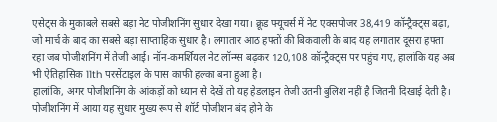एसेट्स के मुकाबले सबसे बड़ा नेट पोजीशनिंग सुधार देखा गया। क्रूड फ्यूचर्स में नेट एक्सपोजर 38,419 कॉन्ट्रैक्ट्स बढ़ा, जो मार्च के बाद का सबसे बड़ा साप्ताहिक सुधार है। लगातार आठ हफ्तों की बिकवाली के बाद यह लगातार दूसरा हफ्ता रहा जब पोजीशनिंग में तेजी आई। नॉन-कमर्शियल नेट लॉन्ग्स बढ़कर 120,108 कॉन्ट्रैक्ट्स पर पहुंच गए, हालांकि यह अब भी ऐतिहासिक 11th परसेंटाइल के पास काफी हल्का बना हुआ है।
हालांकि, अगर पोजीशनिंग के आंकड़ों को ध्यान से देखें तो यह हेडलाइन तेजी उतनी बुलिश नहीं है जितनी दिखाई देती है। पोजीशनिंग में आया यह सुधार मुख्य रूप से शॉर्ट पोजीशन बंद होने के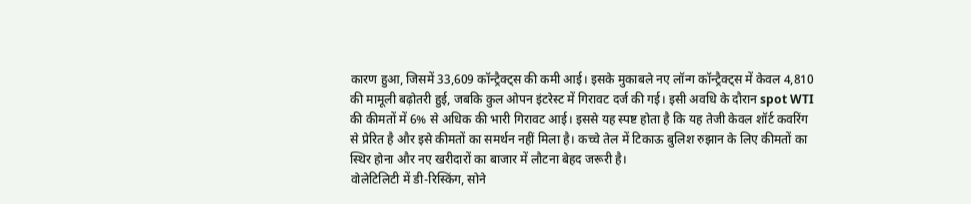कारण हुआ, जिसमें 33,609 कॉन्ट्रैक्ट्स की कमी आई। इसके मुकाबले नए लॉन्ग कॉन्ट्रैक्ट्स में केवल 4,810 की मामूली बढ़ोतरी हुई, जबकि कुल ओपन इंटरेस्ट में गिरावट दर्ज की गई। इसी अवधि के दौरान spot WTI की कीमतों में 6% से अधिक की भारी गिरावट आई। इससे यह स्पष्ट होता है कि यह तेजी केवल शॉर्ट कवरिंग से प्रेरित है और इसे कीमतों का समर्थन नहीं मिला है। कच्चे तेल में टिकाऊ बुलिश रुझान के लिए कीमतों का स्थिर होना और नए खरीदारों का बाजार में लौटना बेहद जरूरी है।
वोलेटिलिटी में डी-रिस्किंग, सोने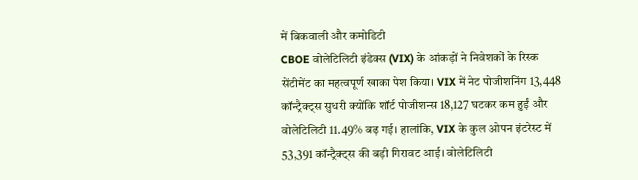में बिकवाली और कमोडिटी
CBOE वोलेटिलिटी इंडेक्स (VIX) के आंकड़ों ने निवेशकों के रिस्क सेंटीमेंट का महत्वपूर्ण खाका पेश किया। VIX में नेट पोजीशनिंग 13,448 कॉन्ट्रैक्ट्स सुधरी क्योंकि शॉर्ट पोजीशन्स 18,127 घटकर कम हुईं और वोलेटिलिटी 11.49% बढ़ गई। हालांकि, VIX के कुल ओपन इंटरेस्ट में 53,391 कॉन्ट्रैक्ट्स की बड़ी गिरावट आई। वोलेटिलिटी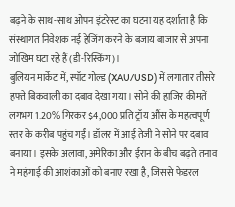बढ़ने के साथ-साथ ओपन इंटरेस्ट का घटना यह दर्शाता है कि संस्थागत निवेशक नई हेजिंग करने के बजाय बाजार से अपना जोखिम घटा रहे हैं (डी-रिस्किंग)।
बुलियन मार्केट में, स्पॉट गोल्ड (XAU/USD) में लगातार तीसरे हफ्ते बिकवाली का दबाव देखा गया। सोने की हाजिर कीमतें लगभग 1.20% गिरकर $4,000 प्रति ट्रॉय औंस के महत्वपूर्ण स्तर के करीब पहुंच गईं। डॉलर में आई तेजी ने सोने पर दबाव बनाया। इसके अलावा, अमेरिका और ईरान के बीच बढ़ते तनाव ने महंगाई की आशंकाओं को बनाए रखा है, जिससे फेडरल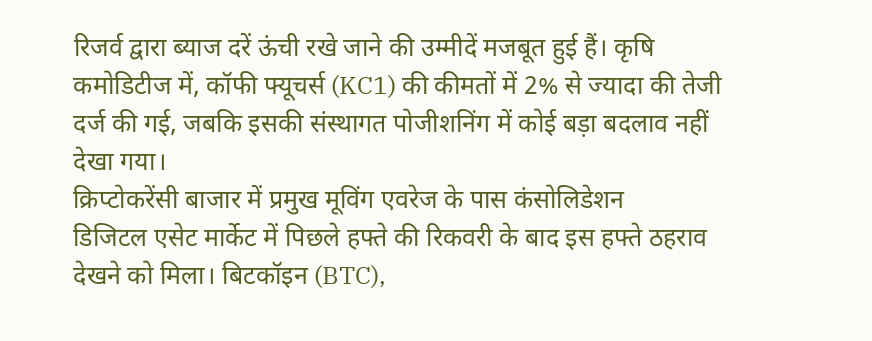रिजर्व द्वारा ब्याज दरें ऊंची रखे जाने की उम्मीदें मजबूत हुई हैं। कृषि कमोडिटीज में, कॉफी फ्यूचर्स (KC1) की कीमतों में 2% से ज्यादा की तेजी दर्ज की गई, जबकि इसकी संस्थागत पोजीशनिंग में कोई बड़ा बदलाव नहीं देखा गया।
क्रिप्टोकरेंसी बाजार में प्रमुख मूविंग एवरेज के पास कंसोलिडेशन
डिजिटल एसेट मार्केट में पिछले हफ्ते की रिकवरी के बाद इस हफ्ते ठहराव देखने को मिला। बिटकॉइन (BTC),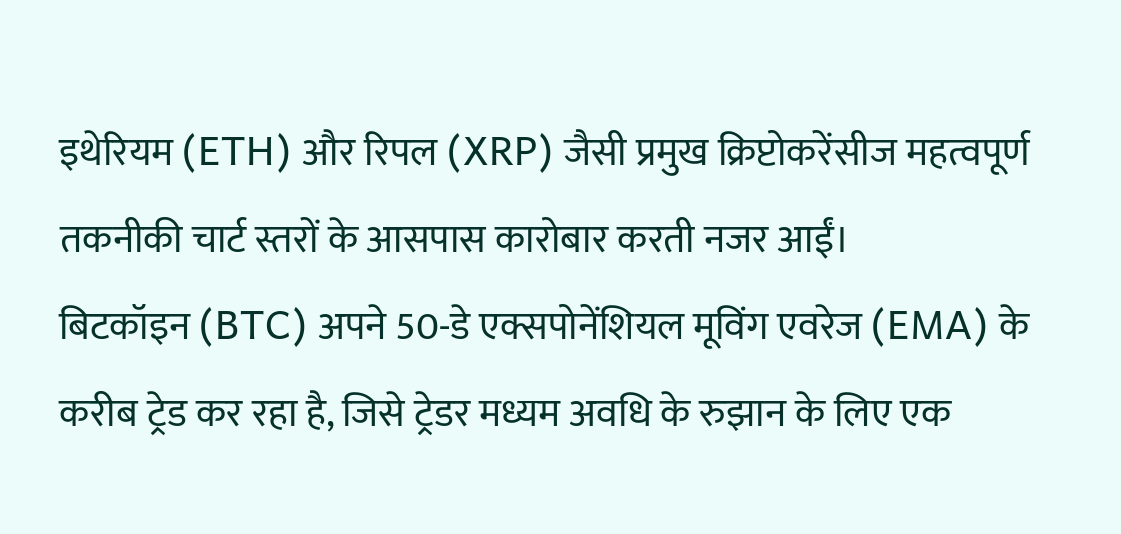इथेरियम (ETH) और रिपल (XRP) जैसी प्रमुख क्रिप्टोकरेंसीज महत्वपूर्ण तकनीकी चार्ट स्तरों के आसपास कारोबार करती नजर आईं।
बिटकॉइन (BTC) अपने 50-डे एक्सपोनेंशियल मूविंग एवरेज (EMA) के करीब ट्रेड कर रहा है, जिसे ट्रेडर मध्यम अवधि के रुझान के लिए एक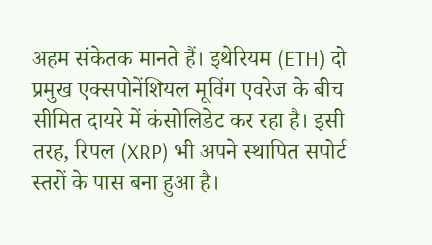अहम संकेतक मानते हैं। इथेरियम (ETH) दो प्रमुख एक्सपोनेंशियल मूविंग एवरेज के बीच सीमित दायरे में कंसोलिडेट कर रहा है। इसी तरह, रिपल (XRP) भी अपने स्थापित सपोर्ट स्तरों के पास बना हुआ है।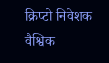क्रिप्टो निवेशक वैश्विक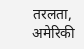तरलता, अमेरिकी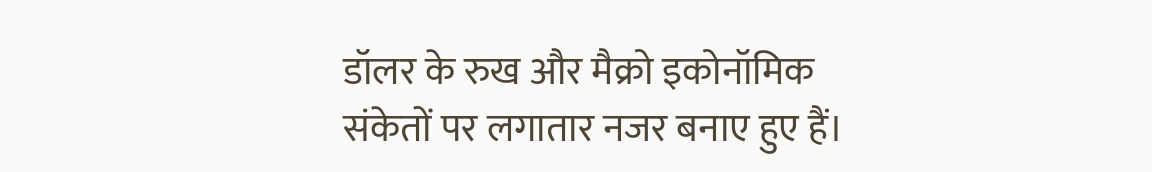डॉलर के रुख और मैक्रो इकोनॉमिक संकेतों पर लगातार नजर बनाए हुए हैं।